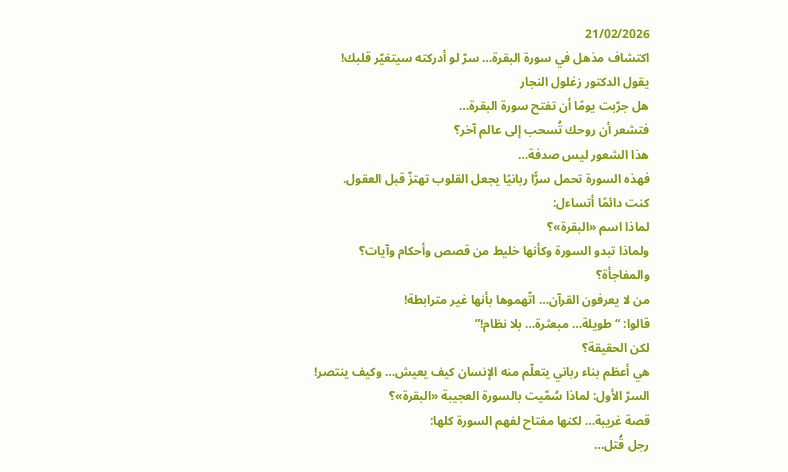21/02/2026
اكتشاف مذهل في سورة البقرة… سرّ لو أدركته سيتغيّر قلبك!
يقول الدكتور زغلول النجار
هل جرّبت يومًا أن تفتح سورة البقرة…
فتشعر أن روحك تُسحب إلى عالم آخر؟
هذا الشعور ليس صدفة…
فهذه السورة تحمل سرًّا ربانيًا يجعل القلوب تهتزّ قبل العقول.
كنت دائمًا أتساءل:
لماذا اسم «البقرة»؟
ولماذا تبدو السورة وكأنها خليط من قصص وأحكام وآيات؟
والمفاجأة؟
من لا يعرفون القرآن… اتّهموها بأنها غير مترابطة!
قالوا: “طويلة… مبعثرة… بلا نظام!”
لكن الحقيقة؟
هي أعظم بناء رباني يتعلّم منه الإنسان كيف يعيش… وكيف ينتصر!
السرّ الأول: لماذا سُمّيت بالسورة العجيبة «البقرة»؟
قصة غريبة… لكنها مفتاح لفهم السورة كلها:
رجل قُتل…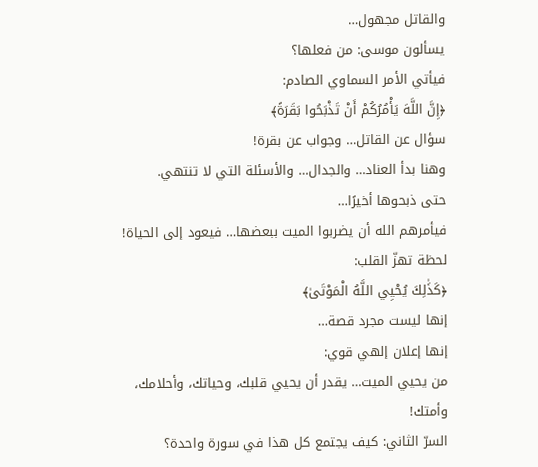والقاتل مجهول…
يسألون موسى: من فعلها؟
فيأتي الأمر السماوي الصادم:
﴿إِنَّ اللَّهَ يَأْمُرُكُمْ أَنْ تَذْبَحُوا بَقَرَةً﴾
سؤال عن القاتل… وجواب عن بقرة!
وهنا بدأ العناد… والجدال… والأسئلة التي لا تنتهي.
حتى ذبحوها أخيرًا…
فيأمرهم الله أن يضربوا الميت ببعضها… فيعود إلى الحياة!
لحظة تهزّ القلب:
﴿كَذَٰلِكَ يُحْيِي اللَّهُ الْمَوْتَىٰ﴾
إنها ليست مجرد قصة…
إنها إعلان إلهي قوي:
من يحيي الميت… يقدر أن يحيي قلبك، وحياتك، وأحلامك، وأمتك!
السرّ الثاني: كيف يجتمع كل هذا في سورة واحدة؟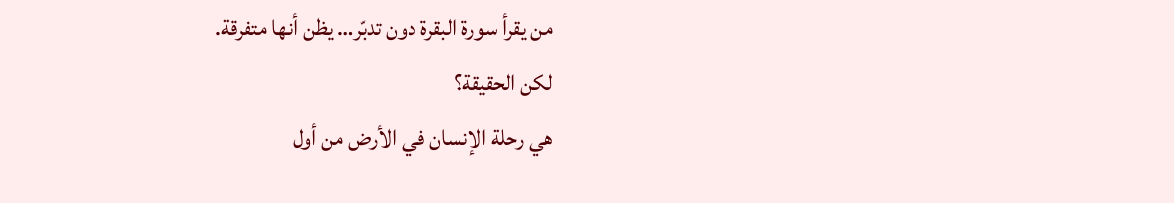من يقرأ سورة البقرة دون تدبّر… يظن أنها متفرقة.
لكن الحقيقة؟
هي رحلة الإنسان في الأرض من أول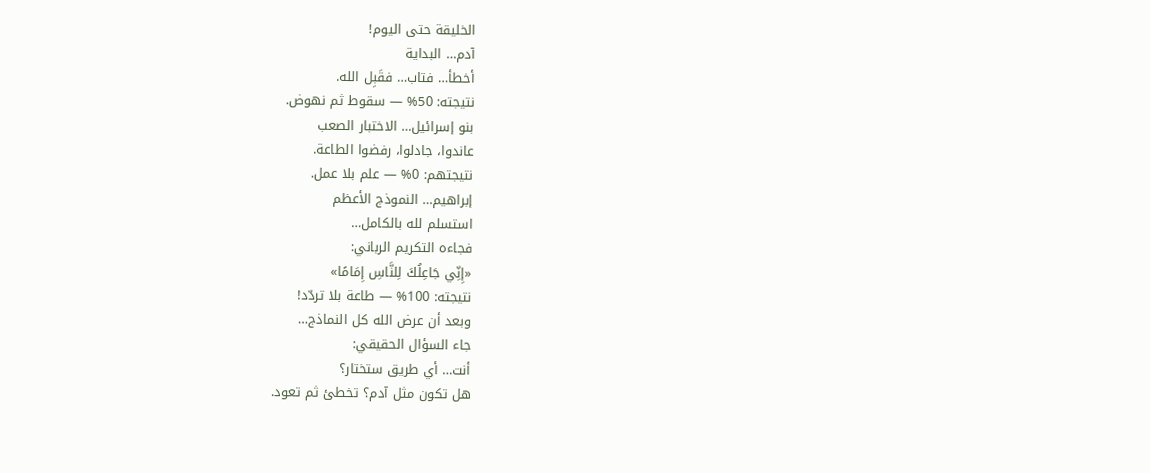الخليقة حتى اليوم!
آدم… البداية
أخطأ… فتاب… فقَبِل الله.
نتيجته: 50% — سقوط ثم نهوض.
بنو إسرائيل… الاختبار الصعب
عاندوا، جادلوا، رفضوا الطاعة.
نتيجتهم: 0% — علم بلا عمل.
إبراهيم… النموذج الأعظم
استسلم لله بالكامل…
فجاءه التكريم الرباني:
«إِنِّي جَاعِلُكَ لِلنَّاسِ إِمَامًا»
نتيجته: 100% — طاعة بلا تردّد!
وبعد أن عرض الله كل النماذج…
جاء السؤال الحقيقي:
أنت… أي طريق ستختار؟
هل تكون مثل آدم؟ تخطئ ثم تعود.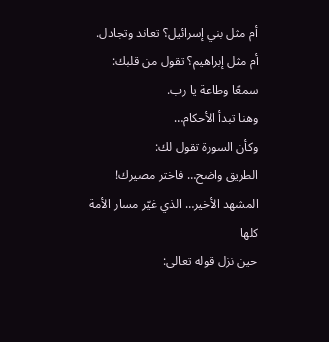أم مثل بني إسرائيل؟ تعاند وتجادل.
أم مثل إبراهيم؟ تقول من قلبك: سمعًا وطاعة يا رب.
وهنا تبدأ الأحكام…
وكأن السورة تقول لك:
الطريق واضح… فاختر مصيرك!
المشهد الأخير… الذي غيّر مسار الأمة كلها
حين نزل قوله تعالى: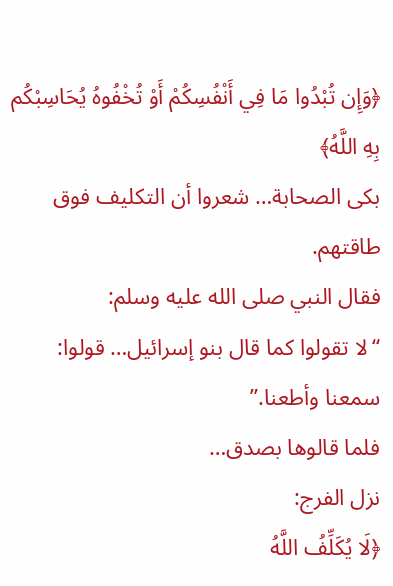﴿وَإِن تُبْدُوا مَا فِي أَنْفُسِكُمْ أَوْ تُخْفُوهُ يُحَاسِبْكُم بِهِ اللَّهُ﴾
بكى الصحابة… شعروا أن التكليف فوق طاقتهم.
فقال النبي صلى الله عليه وسلم:
“لا تقولوا كما قال بنو إسرائيل… قولوا: سمعنا وأطعنا.”
فلما قالوها بصدق…
نزل الفرج:
﴿لَا يُكَلِّفُ اللَّهُ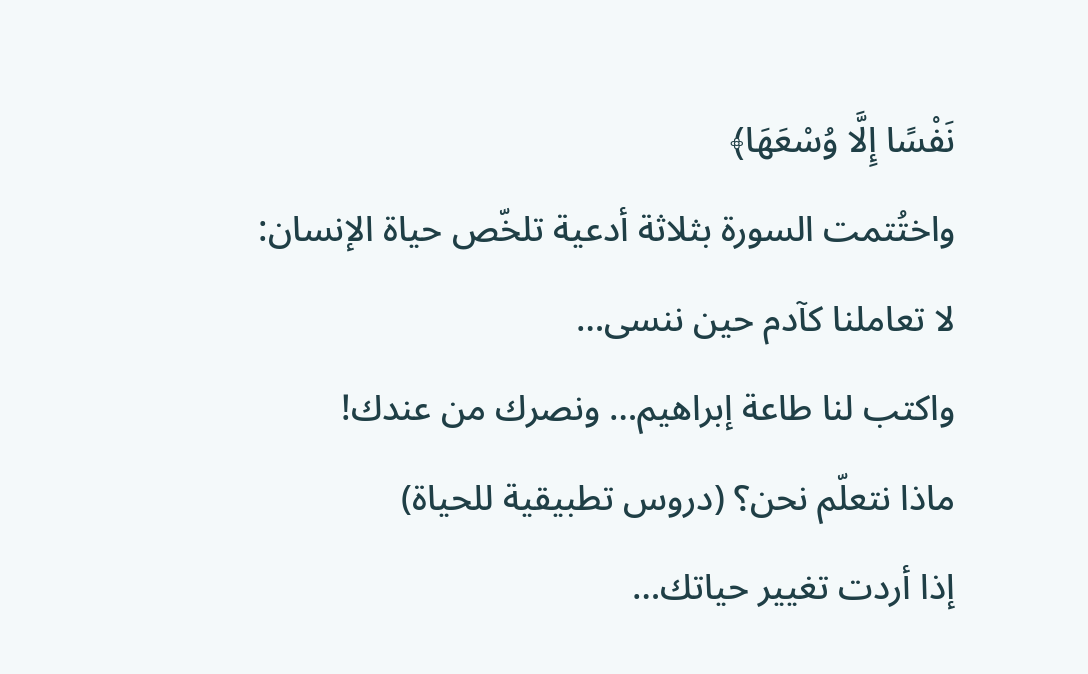نَفْسًا إِلَّا وُسْعَهَا﴾
واختُتمت السورة بثلاثة أدعية تلخّص حياة الإنسان:
لا تعاملنا كآدم حين ننسى…
واكتب لنا طاعة إبراهيم… ونصرك من عندك!
ماذا نتعلّم نحن؟ (دروس تطبيقية للحياة)
إذا أردت تغيير حياتك…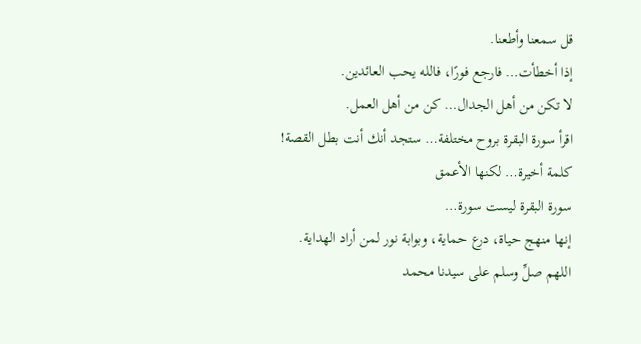قل سمعنا وأطعنا.
إذا أخطأت… فارجع فورًا، فالله يحب العائدين.
لا تكن من أهل الجدال… كن من أهل العمل.
اقرأ سورة البقرة بروح مختلفة… ستجد أنك أنت بطل القصة!
كلمة أخيرة… لكنها الأعمق
سورة البقرة ليست سورة…
إنها منهج حياة، درع حماية، وبوابة نور لمن أراد الهداية.
اللهم صلِّ وسلم على سيدنا محمد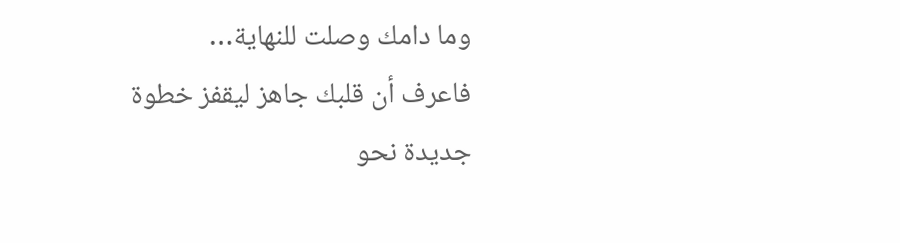وما دامك وصلت للنهاية…
فاعرف أن قلبك جاهز ليقفز خطوة جديدة نحو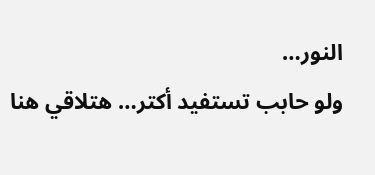النور…
ولو حابب تستفيد أكتر… هتلاقي هنا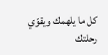كل ما يلهمك ويقوّي رحلتك